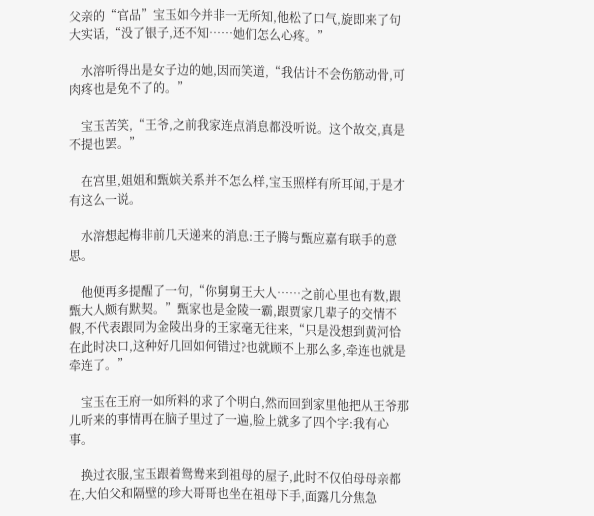父亲的“官品”宝玉如今并非一无所知,他松了口气,旋即来了句大实话,“没了银子,还不知……她们怎么心疼。”

    水溶听得出是女子边的她,因而笑道,“我估计不会伤筋动骨,可肉疼也是免不了的。”

    宝玉苦笑,“王爷,之前我家连点消息都没听说。这个故交,真是不提也罢。”

    在宫里,姐姐和甄嫔关系并不怎么样,宝玉照样有所耳闻,于是才有这么一说。

    水溶想起梅非前几天递来的消息:王子腾与甄应嘉有联手的意思。

    他便再多提醒了一句,“你舅舅王大人……之前心里也有数,跟甄大人颇有默契。”甄家也是金陵一霸,跟贾家几辈子的交情不假,不代表跟同为金陵出身的王家毫无往来,“只是没想到黄河恰在此时决口,这种好几回如何错过?也就顾不上那么多,牵连也就是牵连了。”

    宝玉在王府一如所料的求了个明白,然而回到家里他把从王爷那儿听来的事情再在脑子里过了一遍,脸上就多了四个字:我有心事。

    换过衣服,宝玉跟着鸳鸯来到祖母的屋子,此时不仅伯母母亲都在,大伯父和隔壁的珍大哥哥也坐在祖母下手,面露几分焦急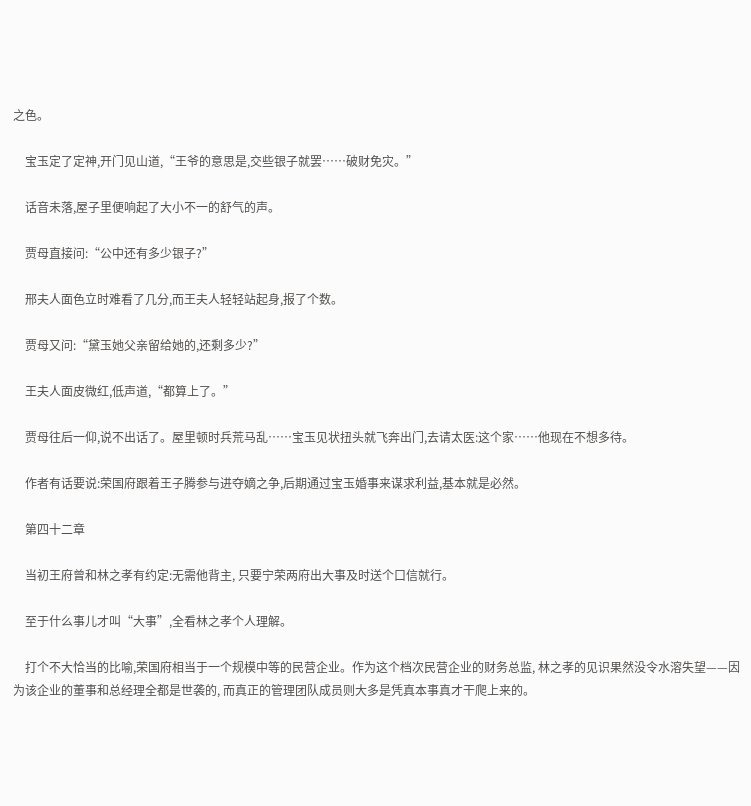之色。

    宝玉定了定神,开门见山道,“王爷的意思是,交些银子就罢……破财免灾。”

    话音未落,屋子里便响起了大小不一的舒气的声。

    贾母直接问:“公中还有多少银子?”

    邢夫人面色立时难看了几分,而王夫人轻轻站起身,报了个数。

    贾母又问:“黛玉她父亲留给她的,还剩多少?”

    王夫人面皮微红,低声道,“都算上了。”

    贾母往后一仰,说不出话了。屋里顿时兵荒马乱……宝玉见状扭头就飞奔出门,去请太医:这个家……他现在不想多待。

    作者有话要说:荣国府跟着王子腾参与进夺嫡之争,后期通过宝玉婚事来谋求利益,基本就是必然。

    第四十二章

    当初王府曾和林之孝有约定:无需他背主, 只要宁荣两府出大事及时送个口信就行。

    至于什么事儿才叫“大事”,全看林之孝个人理解。

    打个不大恰当的比喻,荣国府相当于一个规模中等的民营企业。作为这个档次民营企业的财务总监, 林之孝的见识果然没令水溶失望——因为该企业的董事和总经理全都是世袭的, 而真正的管理团队成员则大多是凭真本事真才干爬上来的。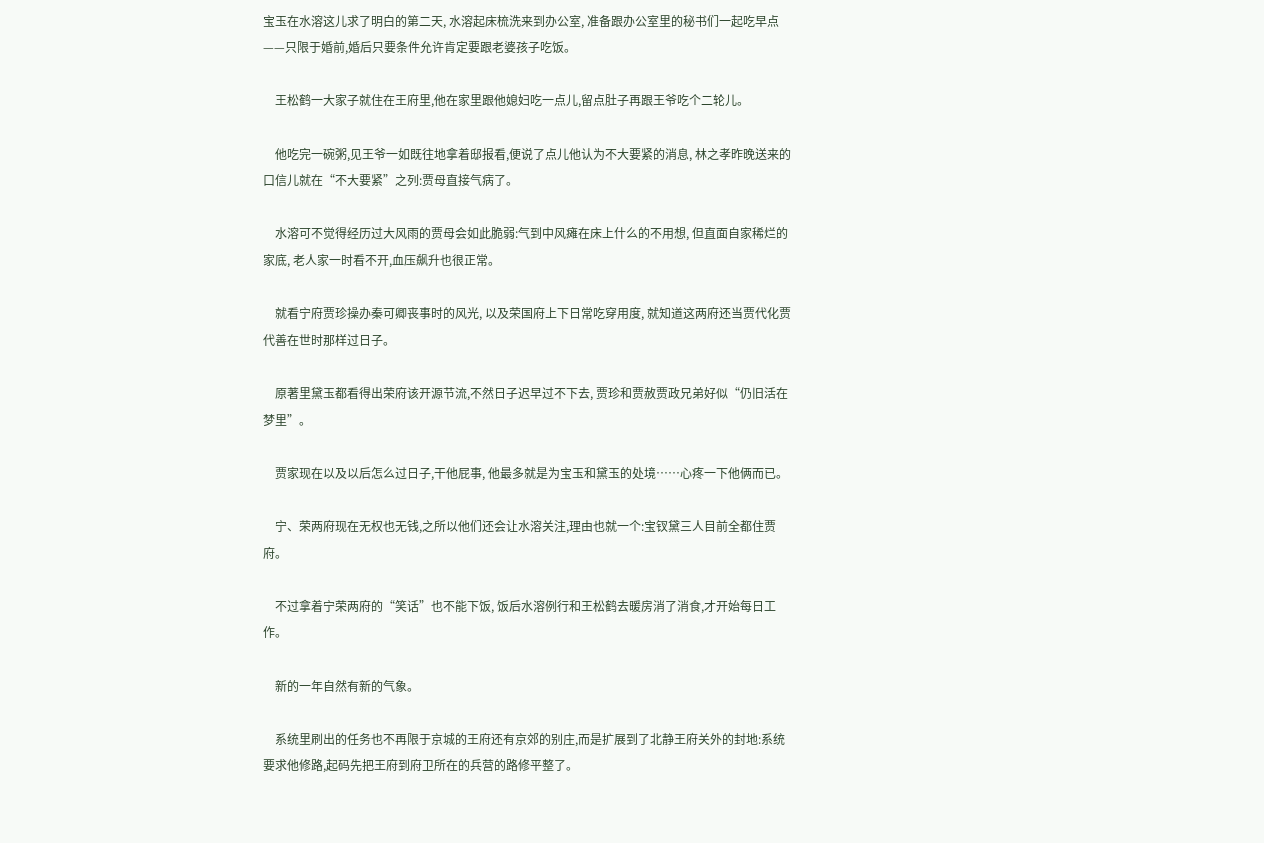宝玉在水溶这儿求了明白的第二天, 水溶起床梳洗来到办公室, 准备跟办公室里的秘书们一起吃早点——只限于婚前,婚后只要条件允许肯定要跟老婆孩子吃饭。

    王松鹤一大家子就住在王府里,他在家里跟他媳妇吃一点儿,留点肚子再跟王爷吃个二轮儿。

    他吃完一碗粥,见王爷一如既往地拿着邸报看,便说了点儿他认为不大要紧的消息, 林之孝昨晚送来的口信儿就在“不大要紧”之列:贾母直接气病了。

    水溶可不觉得经历过大风雨的贾母会如此脆弱:气到中风瘫在床上什么的不用想, 但直面自家稀烂的家底, 老人家一时看不开,血压飙升也很正常。

    就看宁府贾珍操办秦可卿丧事时的风光, 以及荣国府上下日常吃穿用度, 就知道这两府还当贾代化贾代善在世时那样过日子。

    原著里黛玉都看得出荣府该开源节流,不然日子迟早过不下去, 贾珍和贾赦贾政兄弟好似“仍旧活在梦里”。

    贾家现在以及以后怎么过日子,干他屁事, 他最多就是为宝玉和黛玉的处境……心疼一下他俩而已。

    宁、荣两府现在无权也无钱,之所以他们还会让水溶关注,理由也就一个:宝钗黛三人目前全都住贾府。

    不过拿着宁荣两府的“笑话”也不能下饭, 饭后水溶例行和王松鹤去暖房消了消食,才开始每日工作。

    新的一年自然有新的气象。

    系统里刷出的任务也不再限于京城的王府还有京郊的别庄,而是扩展到了北静王府关外的封地:系统要求他修路,起码先把王府到府卫所在的兵营的路修平整了。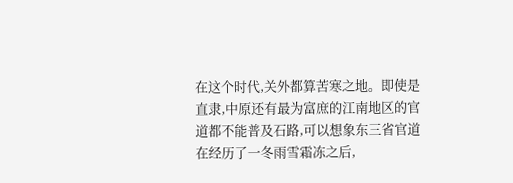在这个时代,关外都算苦寒之地。即使是直隶,中原还有最为富庶的江南地区的官道都不能普及石路,可以想象东三省官道在经历了一冬雨雪霜冻之后,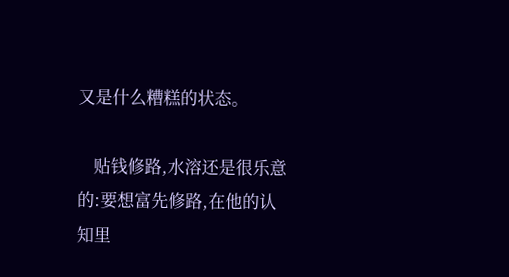又是什么糟糕的状态。

    贴钱修路,水溶还是很乐意的:要想富先修路,在他的认知里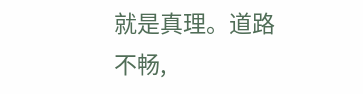就是真理。道路不畅,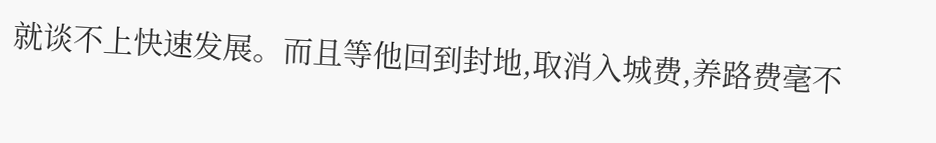就谈不上快速发展。而且等他回到封地,取消入城费,养路费毫不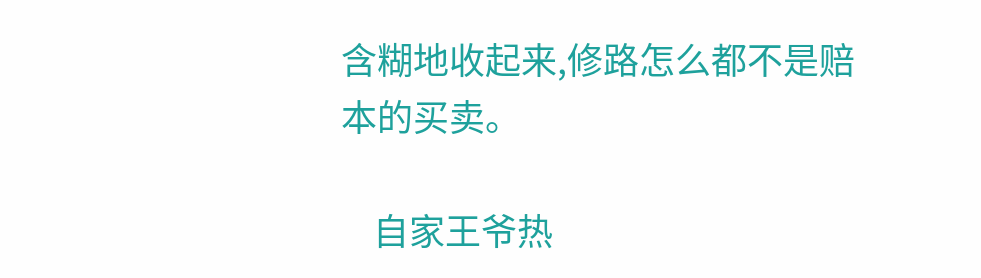含糊地收起来,修路怎么都不是赔本的买卖。

    自家王爷热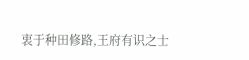衷于种田修路,王府有识之士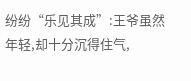纷纷“乐见其成”:王爷虽然年轻,却十分沉得住气,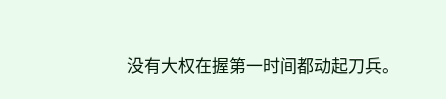没有大权在握第一时间都动起刀兵。